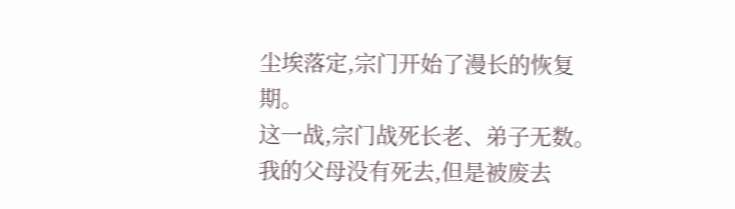尘埃落定,宗门开始了漫长的恢复期。
这一战,宗门战死长老、弟子无数。
我的父母没有死去,但是被废去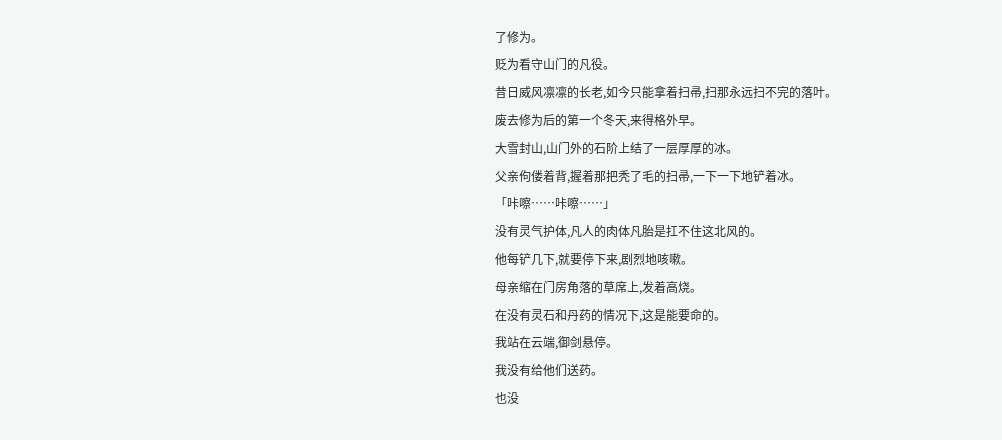了修为。
贬为看守山门的凡役。
昔日威风凛凛的长老,如今只能拿着扫帚,扫那永远扫不完的落叶。
废去修为后的第一个冬天,来得格外早。
大雪封山,山门外的石阶上结了一层厚厚的冰。
父亲佝偻着背,握着那把秃了毛的扫帚,一下一下地铲着冰。
「咔嚓……咔嚓……」
没有灵气护体,凡人的肉体凡胎是扛不住这北风的。
他每铲几下,就要停下来,剧烈地咳嗽。
母亲缩在门房角落的草席上,发着高烧。
在没有灵石和丹药的情况下,这是能要命的。
我站在云端,御剑悬停。
我没有给他们送药。
也没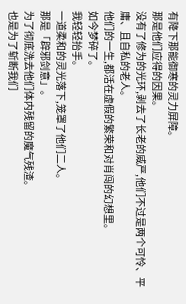有降下那能御寒的灵力屏障。
那是他们应得的因果。
没有了修为的光环,剥去了长老的威严,他们不过是两个可怜、平庸、且自私的老人。
他们的一生,都活在虚假的繁荣和对肖闯的幻想里。
如今梦碎了。
我轻轻抬手。
一道柔和的灵光落下,笼罩了他们二人。
那是「辟邪剑意」。
为了彻底洗去他们体内残留的魔气残渣。
也是为了斩断我们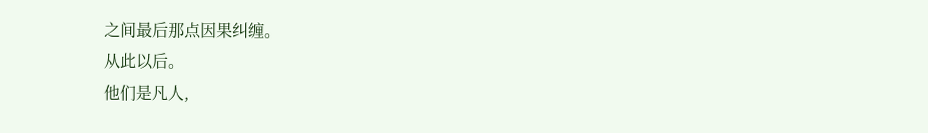之间最后那点因果纠缠。
从此以后。
他们是凡人,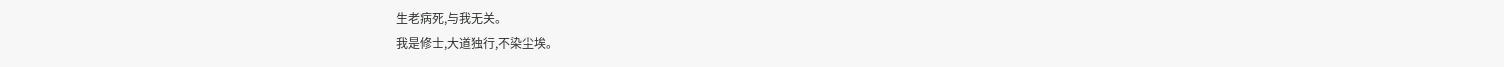生老病死,与我无关。
我是修士,大道独行,不染尘埃。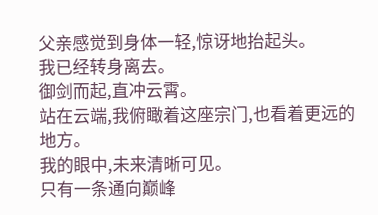父亲感觉到身体一轻,惊讶地抬起头。
我已经转身离去。
御剑而起,直冲云霄。
站在云端,我俯瞰着这座宗门,也看着更远的地方。
我的眼中,未来清晰可见。
只有一条通向巅峰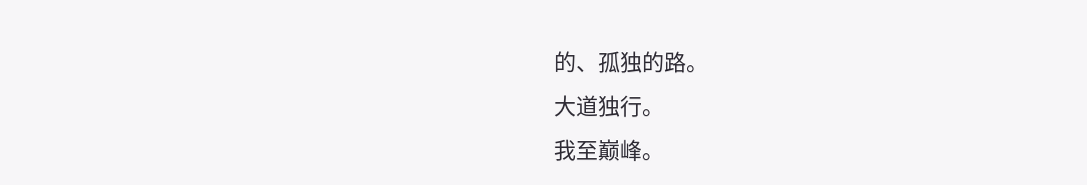的、孤独的路。
大道独行。
我至巅峰。